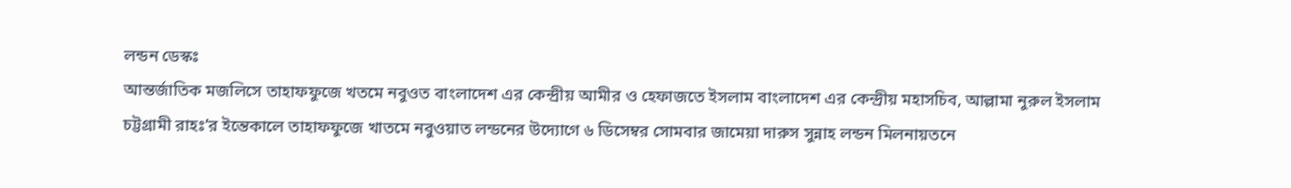লন্ডন ডেস্কঃ
আন্তর্জাতিক মজলিসে তাহাফফুজে খতমে নবুওত বাংলাদেশ এর কেন্দ্রীয় আমীর ও হেফাজতে ইসলাম বাংলাদেশ এর কেন্দ্রীয় মহাসচিব, আল্লামা নুরুল ইসলাম চট্টগ্রামী রাহঃ’র ইন্তেকালে তাহাফফুজে খাতমে নবুওয়াত লন্ডনের উদ্যোগে ৬ ডিসেম্বর সোমবার জামেয়া দারুস সুন্নাহ লন্ডন মিলনায়তনে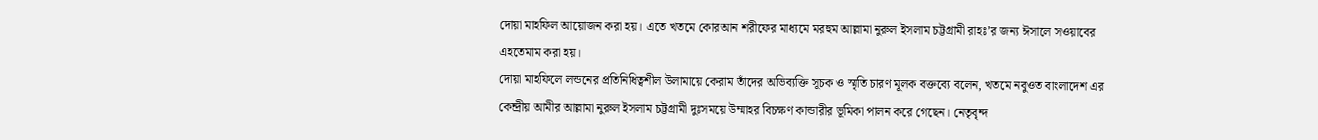দোয়া মাহফিল আয়োজন করা হয়। এতে খতমে কোরআন শরীফের মাধ্যমে মরহুম আল্লামা নুরুল ইসলাম চট্টগ্রামী রাহঃ’র জন্য ঈসালে সওয়াবের এহতেমাম করা হয়।
দোয়া মাহফিলে লন্ডনের প্রতিনিধিত্বশীল উলামায়ে কেরাম তাঁদের অভিব্যক্তি সূচক ও স্মৃতি চারণ মূলক বক্তব্যে বলেন, খতমে নবুওত বাংলাদেশ এর কেন্দ্রীয় আমীর আল্লামা নুরুল ইসলাম চট্টগ্রামী দুঃসময়ে উম্মাহর বিচক্ষণ কান্ডারীর ভূমিকা পালন করে গেছেন। নেতৃবৃন্দ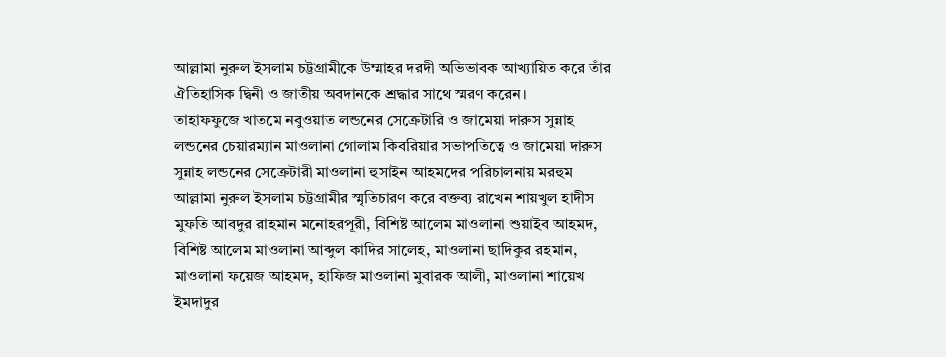আল্লামা নুরুল ইসলাম চট্টগ্রামীকে উম্মাহর দরদী অভিভাবক আখ্যায়িত করে তাঁর ঐতিহাসিক দ্বিনী ও জাতীয় অবদানকে শ্রদ্ধার সাথে স্মরণ করেন।
তাহাফফুজে খাতমে নবুওয়াত লন্ডনের সেক্রেটারি ও জামেয়া দারুস সুন্নাহ লন্ডনের চেয়ারম্যান মাওলানা গোলাম কিবরিয়ার সভাপতিত্বে ও জামেয়া দারুস সুন্নাহ লন্ডনের সেক্রেটারী মাওলানা হুসাইন আহমদের পরিচালনায় মরহুম আল্লামা নুরুল ইসলাম চট্টগ্রামীর স্মৃতিচারণ করে বক্তব্য রাখেন শায়খুল হাদীস মুফতি আবদুর রাহমান মনোহরপূরী, বিশিষ্ট আলেম মাওলানা শুয়াইব আহমদ, বিশিষ্ট আলেম মাওলানা আব্দুল কাদির সালেহ, মাওলানা ছাদিকুর রহমান, মাওলানা ফয়েজ আহমদ, হাফিজ মাওলানা মুবারক আলী, মাওলানা শায়েখ ইমদাদুর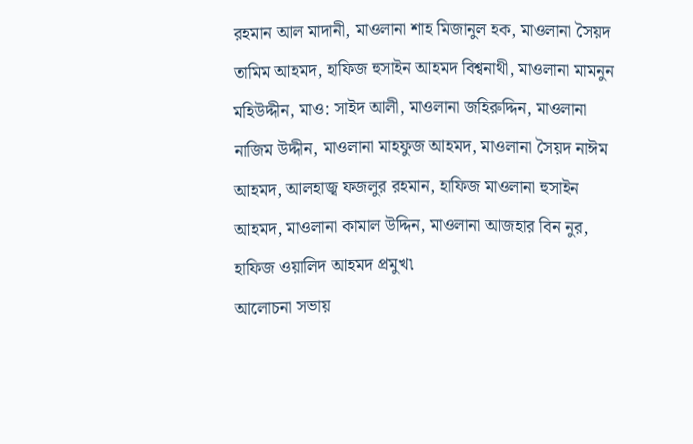রহমান আল মাদানী, মাওলানা শাহ মিজানুল হক, মাওলানা সৈয়দ তামিম আহমদ, হাফিজ হুসাইন আহমদ বিশ্বনাথী, মাওলানা মামনুন মহিউদ্দীন, মাও: সাইদ আলী, মাওলানা জহিরুদ্দিন, মাওলানা নাজিম উদ্দীন, মাওলানা মাহফুজ আহমদ, মাওলানা সৈয়দ নাঈম আহমদ, আলহাজ্ব ফজলুর রহমান, হাফিজ মাওলানা হুসাইন আহমদ, মাওলানা কামাল উদ্দিন, মাওলানা আজহার বিন নুর, হাফিজ ওয়ালিদ আহমদ প্রমুখ৷
আলোচনা সভায়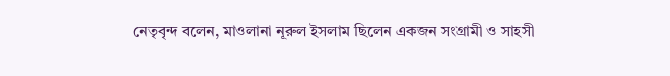নেতৃবৃন্দ বলেন, মাওলানা নূরুল ইসলাম ছিলেন একজন সংগ্রামী ও সাহসী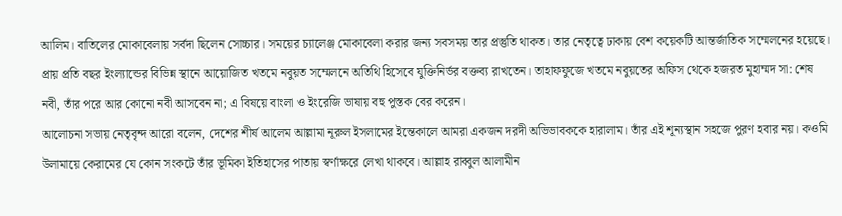আলিম। বাতিলের মোকাবেলায় সর্বদা ছিলেন সোচ্চার। সময়ের চ্যালেঞ্জ মোকাবেলা করার জন্য সবসময় তার প্রস্তুতি থাকত। তার নেতৃত্বে ঢাকায় বেশ কয়েকটি আন্তর্জাতিক সম্মেলনের হয়েছে। প্রায় প্রতি বছর ইংল্যান্ডের বিভিন্ন স্থানে আয়োজিত খতমে নবুয়ত সম্মেলনে অতিথি হিসেবে যুক্তিনির্ভর বক্তব্য রাখতেন। তাহাফফুজে খতমে নবুয়তের অফিস থেকে হজরত মুহাম্মদ সা: শেষ নবী, তাঁর পরে আর কোনো নবী আসবেন না; এ বিষয়ে বাংলা ও ইংরেজি ভাষায় বহু পুস্তক বের করেন।
আলোচনা সভায় নেতৃবৃন্দ আরো বলেন, দেশের শীর্ষ আলেম আল্লামা নূরুল ইসলামের ইন্তেকালে আমরা একজন দরদী অভিভাবককে হারালাম। তাঁর এই শূন্যস্থান সহজে পুরণ হবার নয়। কওমি উলামায়ে কেরামের যে কোন সংকটে তাঁর ভূমিকা ইতিহাসের পাতায় স্বর্ণাক্ষরে লেখা থাকবে। আল্লাহ রাব্বুল আলামীন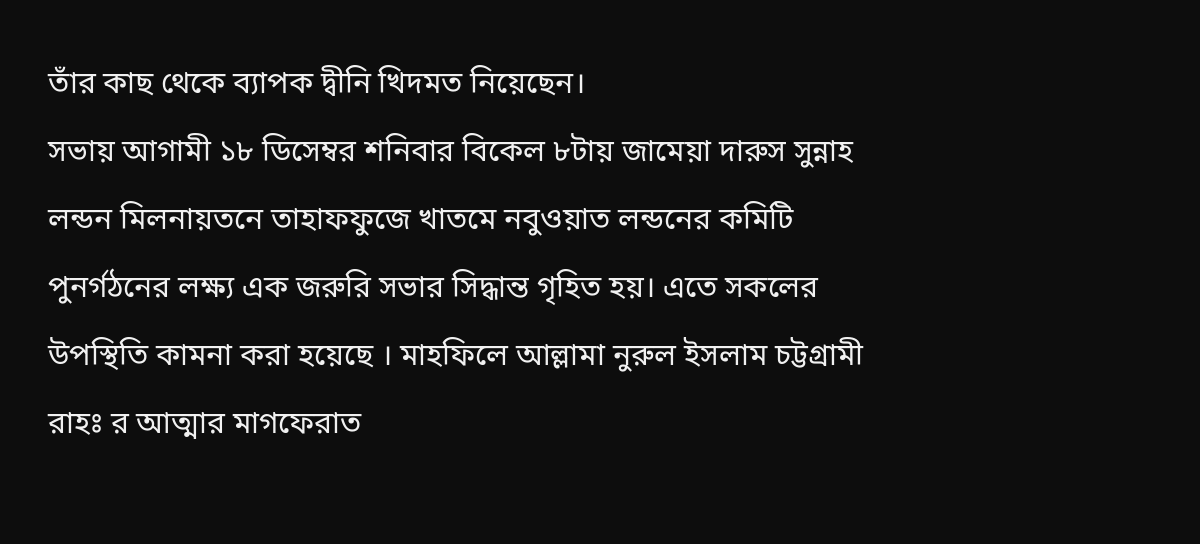তাঁর কাছ থেকে ব্যাপক দ্বীনি খিদমত নিয়েছেন।
সভায় আগামী ১৮ ডিসেম্বর শনিবার বিকেল ৮টায় জামেয়া দারুস সুন্নাহ লন্ডন মিলনায়তনে তাহাফফুজে খাতমে নবুওয়াত লন্ডনের কমিটি পুনর্গঠনের লক্ষ্য এক জরুরি সভার সিদ্ধান্ত গৃহিত হয়। এতে সকলের উপস্থিতি কামনা করা হয়েছে । মাহফিলে আল্লামা নুরুল ইসলাম চট্টগ্রামী রাহঃ র আত্মার মাগফেরাত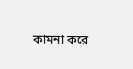কামনা করে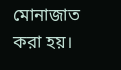মোনাজাত করা হয়।